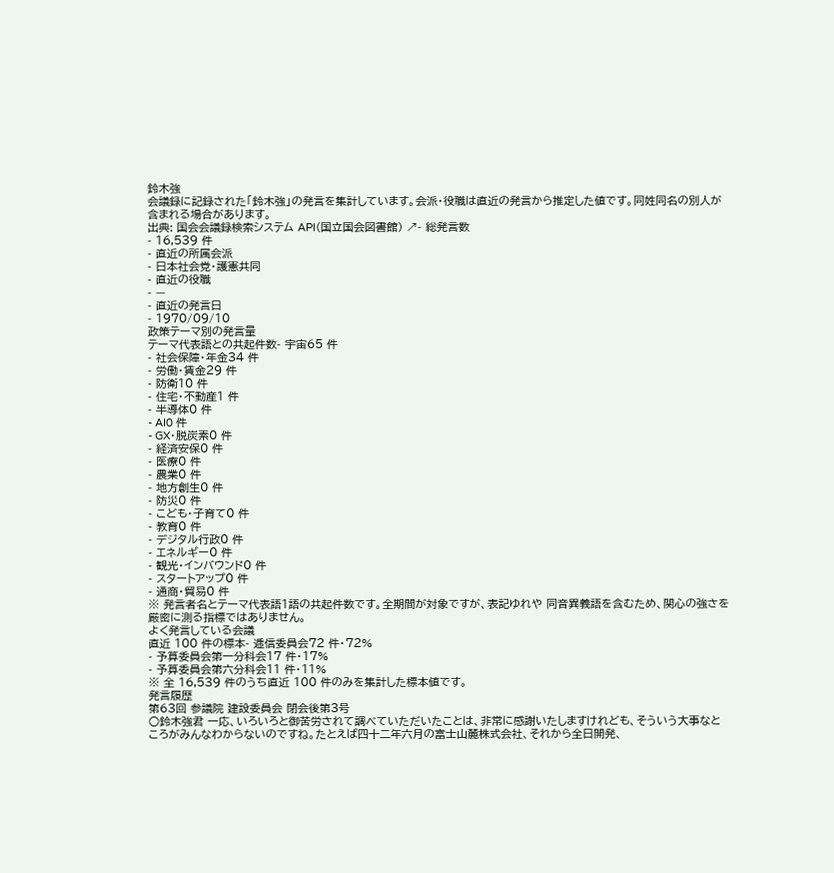鈴木強
会議録に記録された「鈴木強」の発言を集計しています。会派・役職は直近の発言から推定した値です。同姓同名の別人が含まれる場合があります。
出典: 国会会議録検索システム API(国立国会図書館) ↗- 総発言数
- 16,539 件
- 直近の所属会派
- 日本社会党・護憲共同
- 直近の役職
- —
- 直近の発言日
- 1970/09/10
政策テーマ別の発言量
テーマ代表語との共起件数- 宇宙65 件
- 社会保障・年金34 件
- 労働・賃金29 件
- 防衛10 件
- 住宅・不動産1 件
- 半導体0 件
- AI0 件
- GX・脱炭素0 件
- 経済安保0 件
- 医療0 件
- 農業0 件
- 地方創生0 件
- 防災0 件
- こども・子育て0 件
- 教育0 件
- デジタル行政0 件
- エネルギー0 件
- 観光・インバウンド0 件
- スタートアップ0 件
- 通商・貿易0 件
※ 発言者名とテーマ代表語1語の共起件数です。全期間が対象ですが、表記ゆれや 同音異義語を含むため、関心の強さを厳密に測る指標ではありません。
よく発言している会議
直近 100 件の標本- 逓信委員会72 件・72%
- 予算委員会第一分科会17 件・17%
- 予算委員会第六分科会11 件・11%
※ 全 16,539 件のうち直近 100 件のみを集計した標本値です。
発言履歴
第63回 参議院 建設委員会 閉会後第3号
○鈴木強君 一応、いろいろと御苦労されて調べていただいたことは、非常に感謝いたしますけれども、そういう大事なところがみんなわからないのですね。たとえば四十二年六月の富士山麓株式会社、それから全日開発、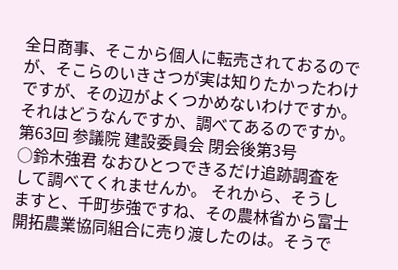全日商事、そこから個人に転売されておるのでが、そこらのいきさつが実は知りたかったわけですが、その辺がよくつかめないわけですか。それはどうなんですか、調べてあるのですか。
第63回 参議院 建設委員会 閉会後第3号
○鈴木強君 なおひとつできるだけ追跡調査をして調べてくれませんか。 それから、そうしますと、千町歩強ですね、その農林省から富士開拓農業協同組合に売り渡したのは。そうで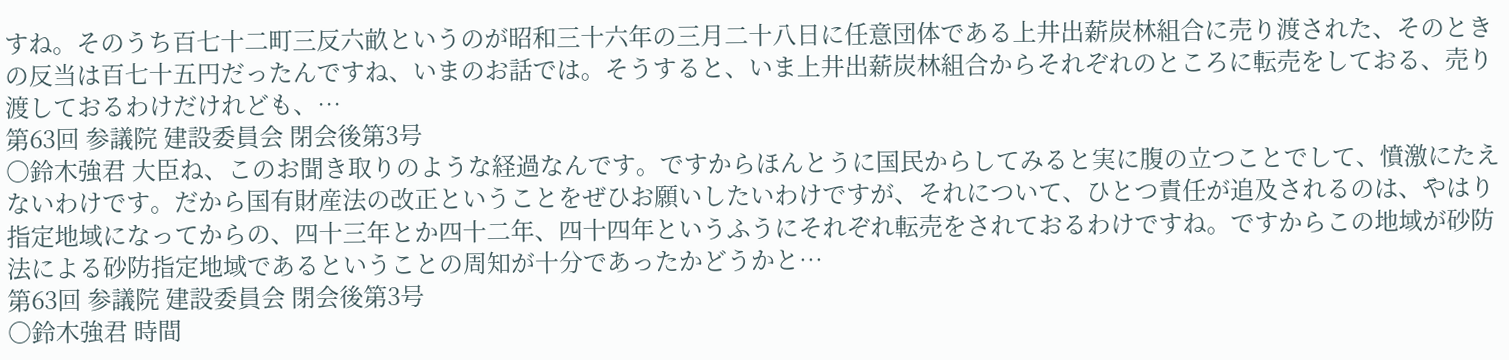すね。そのうち百七十二町三反六畝というのが昭和三十六年の三月二十八日に任意団体である上井出薪炭林組合に売り渡された、そのときの反当は百七十五円だったんですね、いまのお話では。そうすると、いま上井出薪炭林組合からそれぞれのところに転売をしておる、売り渡しておるわけだけれども、…
第63回 参議院 建設委員会 閉会後第3号
○鈴木強君 大臣ね、このお聞き取りのような経過なんです。ですからほんとうに国民からしてみると実に腹の立つことでして、憤激にたえないわけです。だから国有財産法の改正ということをぜひお願いしたいわけですが、それについて、ひとつ責任が追及されるのは、やはり指定地域になってからの、四十三年とか四十二年、四十四年というふうにそれぞれ転売をされておるわけですね。ですからこの地域が砂防法による砂防指定地域であるということの周知が十分であったかどうかと…
第63回 参議院 建設委員会 閉会後第3号
○鈴木強君 時間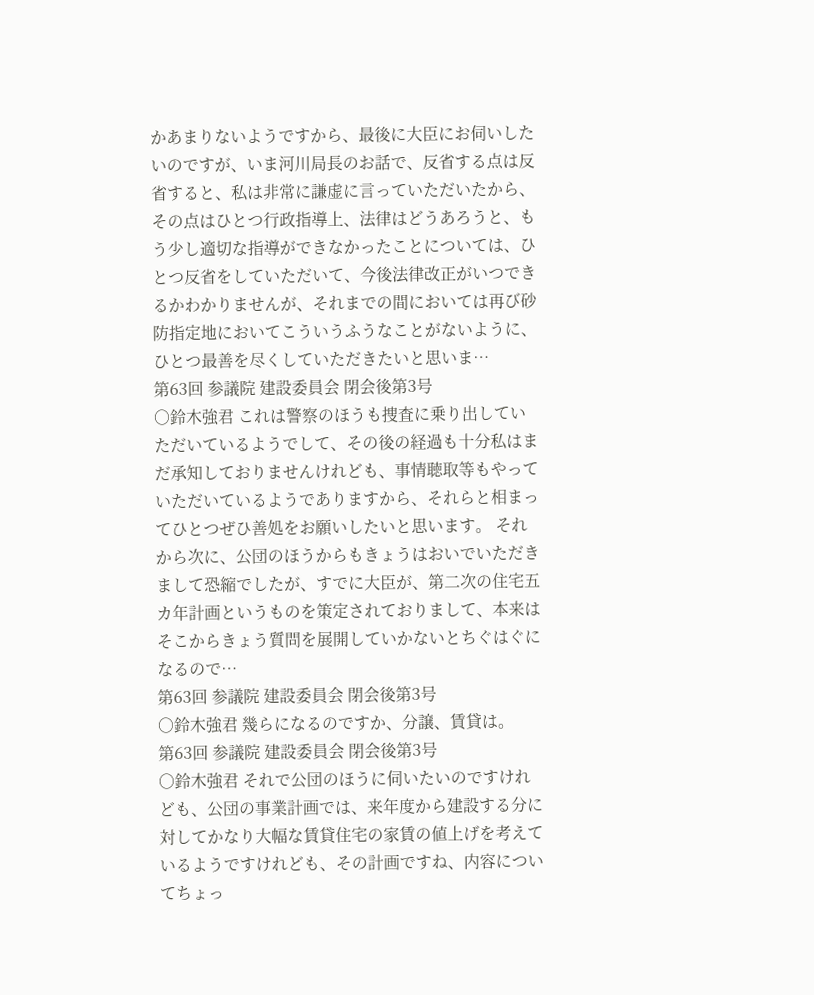かあまりないようですから、最後に大臣にお伺いしたいのですが、いま河川局長のお話で、反省する点は反省すると、私は非常に謙虚に言っていただいたから、その点はひとつ行政指導上、法律はどうあろうと、もう少し適切な指導ができなかったことについては、ひとつ反省をしていただいて、今後法律改正がいつできるかわかりませんが、それまでの間においては再び砂防指定地においてこういうふうなことがないように、ひとつ最善を尽くしていただきたいと思いま…
第63回 参議院 建設委員会 閉会後第3号
○鈴木強君 これは警察のほうも捜査に乗り出していただいているようでして、その後の経過も十分私はまだ承知しておりませんけれども、事情聴取等もやっていただいているようでありますから、それらと相まってひとつぜひ善処をお願いしたいと思います。 それから次に、公団のほうからもきょうはおいでいただきまして恐縮でしたが、すでに大臣が、第二次の住宅五カ年計画というものを策定されておりまして、本来はそこからきょう質問を展開していかないとちぐはぐになるので…
第63回 参議院 建設委員会 閉会後第3号
○鈴木強君 幾らになるのですか、分譲、賃貸は。
第63回 参議院 建設委員会 閉会後第3号
○鈴木強君 それで公団のほうに伺いたいのですけれども、公団の事業計画では、来年度から建設する分に対してかなり大幅な賃貸住宅の家賃の値上げを考えているようですけれども、その計画ですね、内容についてちょっ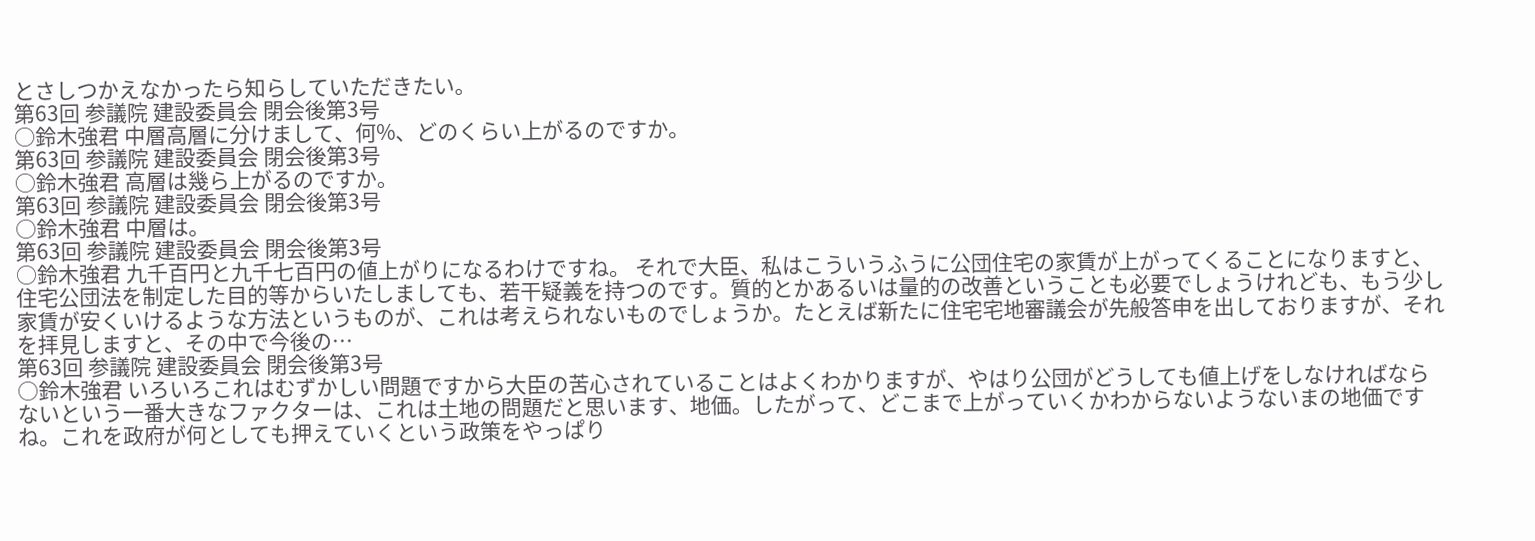とさしつかえなかったら知らしていただきたい。
第63回 参議院 建設委員会 閉会後第3号
○鈴木強君 中層高層に分けまして、何%、どのくらい上がるのですか。
第63回 参議院 建設委員会 閉会後第3号
○鈴木強君 高層は幾ら上がるのですか。
第63回 参議院 建設委員会 閉会後第3号
○鈴木強君 中層は。
第63回 参議院 建設委員会 閉会後第3号
○鈴木強君 九千百円と九千七百円の値上がりになるわけですね。 それで大臣、私はこういうふうに公団住宅の家賃が上がってくることになりますと、住宅公団法を制定した目的等からいたしましても、若干疑義を持つのです。質的とかあるいは量的の改善ということも必要でしょうけれども、もう少し家賃が安くいけるような方法というものが、これは考えられないものでしょうか。たとえば新たに住宅宅地審議会が先般答申を出しておりますが、それを拝見しますと、その中で今後の…
第63回 参議院 建設委員会 閉会後第3号
○鈴木強君 いろいろこれはむずかしい問題ですから大臣の苦心されていることはよくわかりますが、やはり公団がどうしても値上げをしなければならないという一番大きなファクターは、これは土地の問題だと思います、地価。したがって、どこまで上がっていくかわからないようないまの地価ですね。これを政府が何としても押えていくという政策をやっぱり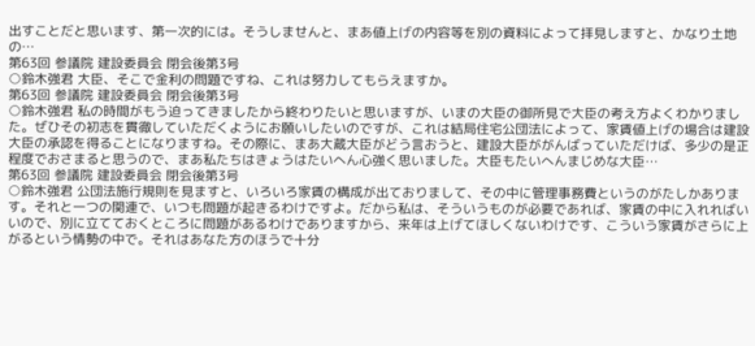出すことだと思います、第一次的には。そうしませんと、まあ値上げの内容等を別の資料によって拝見しますと、かなり土地の…
第63回 参議院 建設委員会 閉会後第3号
○鈴木強君 大臣、そこで金利の問題ですね、これは努力してもらえますか。
第63回 参議院 建設委員会 閉会後第3号
○鈴木強君 私の時間がもう迫ってきましたから終わりたいと思いますが、いまの大臣の御所見で大臣の考え方よくわかりました。ぜひその初志を貫徹していただくようにお願いしたいのですが、これは結局住宅公団法によって、家賃値上げの場合は建設大臣の承認を得ることになりますね。その際に、まあ大蔵大臣がどう言おうと、建設大臣ががんばっていただけば、多少の是正程度でおさまると思うので、まあ私たちはきょうはたいへん心強く思いました。大臣もたいへんまじめな大臣…
第63回 参議院 建設委員会 閉会後第3号
○鈴木強君 公団法施行規則を見ますと、いろいろ家賃の構成が出ておりまして、その中に管理事務費というのがたしかあります。それと一つの関連で、いつも問題が起きるわけですよ。だから私は、そういうものが必要であれば、家賃の中に入れればいいので、別に立てておくところに問題があるわけでありますから、来年は上げてほしくないわけです、こういう家賃がさらに上がるという情勢の中で。それはあなた方のほうで十分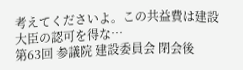考えてくださいよ。この共益費は建設大臣の認可を得な…
第63回 参議院 建設委員会 閉会後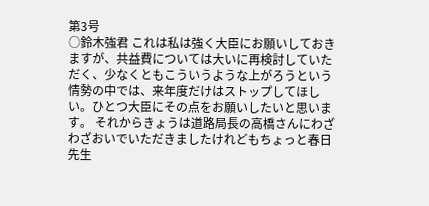第3号
○鈴木強君 これは私は強く大臣にお願いしておきますが、共益費については大いに再検討していただく、少なくともこういうような上がろうという情勢の中では、来年度だけはストップしてほしい。ひとつ大臣にその点をお願いしたいと思います。 それからきょうは道路局長の高橋さんにわざわざおいでいただきましたけれどもちょっと春日先生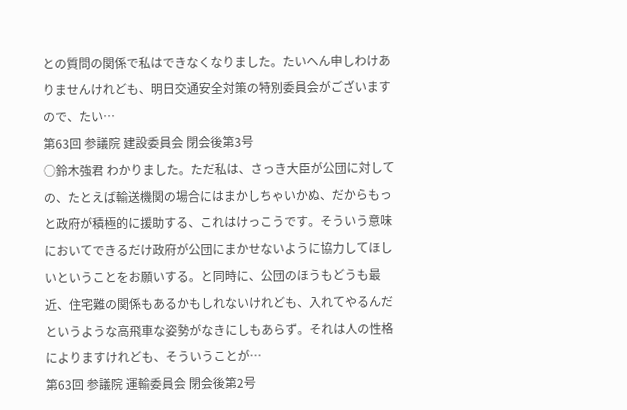との質問の関係で私はできなくなりました。たいへん申しわけありませんけれども、明日交通安全対策の特別委員会がございますので、たい…
第63回 参議院 建設委員会 閉会後第3号
○鈴木強君 わかりました。ただ私は、さっき大臣が公団に対しての、たとえば輸送機関の場合にはまかしちゃいかぬ、だからもっと政府が積極的に援助する、これはけっこうです。そういう意味においてできるだけ政府が公団にまかせないように協力してほしいということをお願いする。と同時に、公団のほうもどうも最近、住宅難の関係もあるかもしれないけれども、入れてやるんだというような高飛車な姿勢がなきにしもあらず。それは人の性格によりますけれども、そういうことが…
第63回 参議院 運輸委員会 閉会後第2号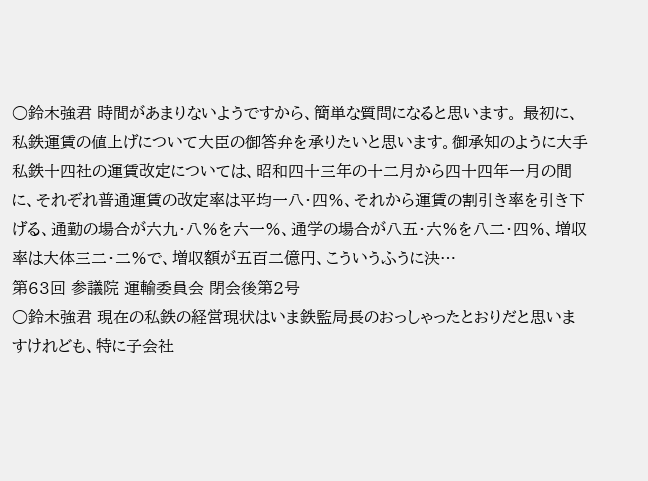○鈴木強君 時間があまりないようですから、簡単な質問になると思います。 最初に、私鉄運賃の値上げについて大臣の御答弁を承りたいと思います。御承知のように大手私鉄十四社の運賃改定については、昭和四十三年の十二月から四十四年一月の間に、それぞれ普通運賃の改定率は平均一八・四%、それから運賃の割引き率を引き下げる、通勤の場合が六九・八%を六一%、通学の場合が八五・六%を八二・四%、増収率は大体三二・二%で、増収額が五百二億円、こういうふうに決…
第63回 参議院 運輸委員会 閉会後第2号
○鈴木強君 現在の私鉄の経営現状はいま鉄監局長のおっしゃったとおりだと思いますけれども、特に子会社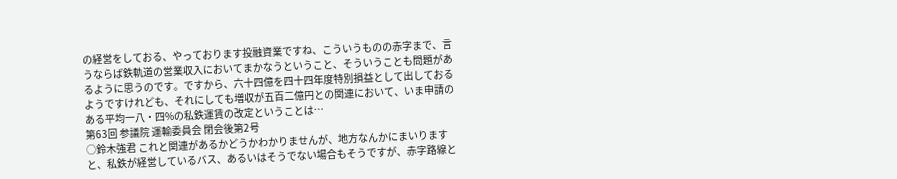の経営をしておる、やっております投融資業ですね、こういうものの赤字まで、言うならば鉄軌道の営業収入においてまかなうということ、そういうことも問題があるように思うのです。ですから、六十四億を四十四年度特別損益として出しておるようですけれども、それにしても増収が五百二億円との関連において、いま申請のある平均一八・四%の私鉄運賃の改定ということは…
第63回 参議院 運輸委員会 閉会後第2号
○鈴木強君 これと関連があるかどうかわかりませんが、地方なんかにまいりますと、私鉄が経営しているバス、あるいはそうでない場合もそうですが、赤字路線と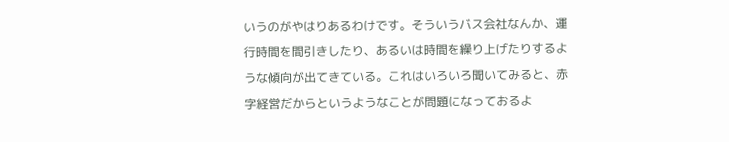いうのがやはりあるわけです。そういうバス会社なんか、運行時間を間引きしたり、あるいは時間を繰り上げたりするような傾向が出てきている。これはいろいろ聞いてみると、赤字経営だからというようなことが問題になっておるよ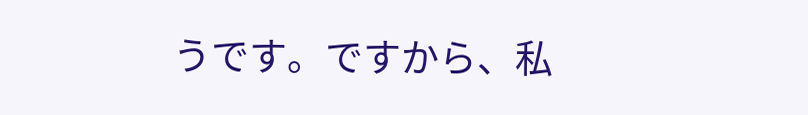うです。ですから、私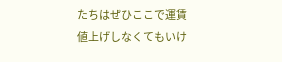たちはぜひここで運賃値上げしなくてもいけ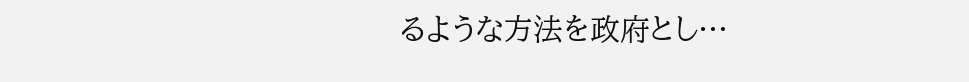るような方法を政府とし…